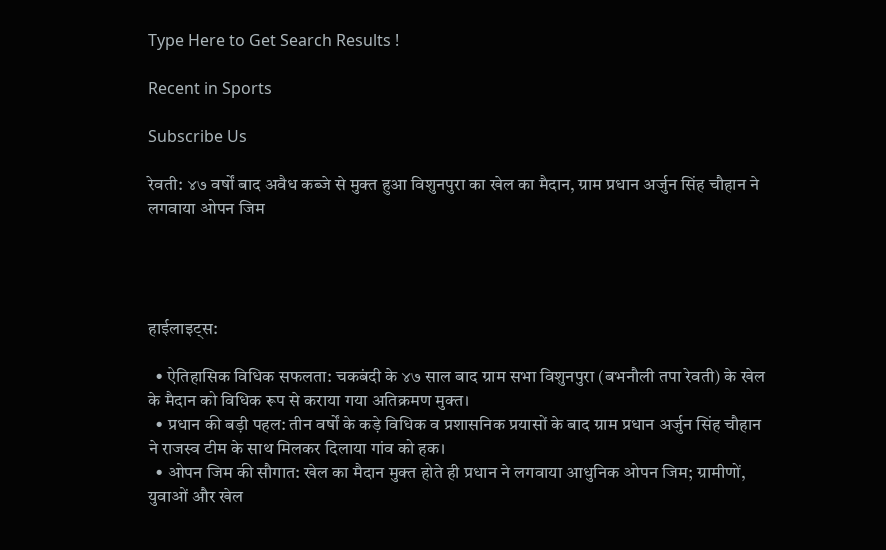Type Here to Get Search Results !

Recent in Sports

Subscribe Us

रेवती: ४७ वर्षों बाद अवैध कब्जे से मुक्त हुआ विशुनपुरा का खेल का मैदान, ग्राम प्रधान अर्जुन सिंह चौहान ने लगवाया ओपन जिम




हाईलाइट्स:

  • ऐतिहासिक विधिक सफलता: चकबंदी के ४७ साल बाद ग्राम सभा विशुनपुरा (बभनौली तपा रेवती) के खेल के मैदान को विधिक रूप से कराया गया अतिक्रमण मुक्त।
  • प्रधान की बड़ी पहल: तीन वर्षों के कड़े विधिक व प्रशासनिक प्रयासों के बाद ग्राम प्रधान अर्जुन सिंह चौहान ने राजस्व टीम के साथ मिलकर दिलाया गांव को हक।
  • ओपन जिम की सौगात: खेल का मैदान मुक्त होते ही प्रधान ने लगवाया आधुनिक ओपन जिम; ग्रामीणों, युवाओं और खेल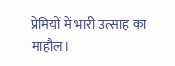प्रेमियों में भारी उत्साह का माहौल।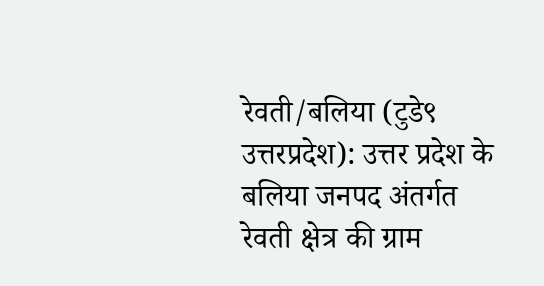रेवती/बलिया (टुडे९ उत्तरप्रदेश): उत्तर प्रदेश के बलिया जनपद अंतर्गत रेवती क्षेत्र की ग्राम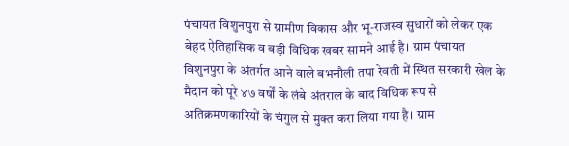पंचायत विशुनपुरा से ग्रामीण विकास और भू-राजस्व सुधारों को लेकर एक बेहद ऐतिहासिक व बड़ी विधिक खबर सामने आई है। ग्राम पंचायत विशुनपुरा के अंतर्गत आने वाले बभनौली तपा रेवती में स्थित सरकारी खेल के मैदान को पूरे ४७ वर्षों के लंबे अंतराल के बाद विधिक रूप से अतिक्रमणकारियों के चंगुल से मुक्त करा लिया गया है। ग्राम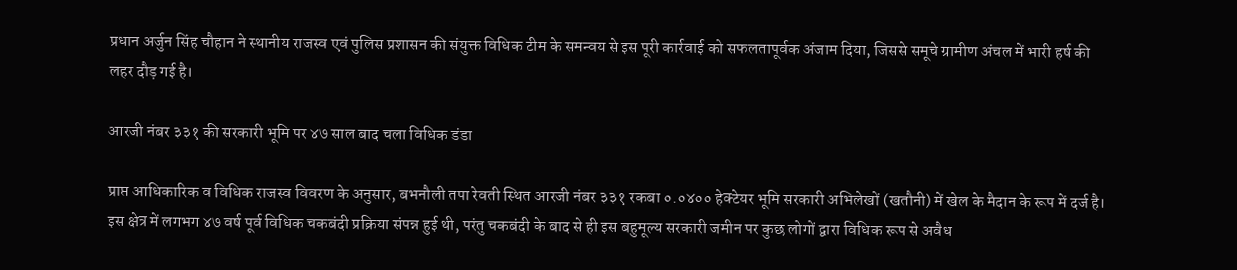प्रधान अर्जुन सिंह चौहान ने स्थानीय राजस्व एवं पुलिस प्रशासन की संयुक्त विधिक टीम के समन्वय से इस पूरी कार्रवाई को सफलतापूर्वक अंजाम दिया, जिससे समूचे ग्रामीण अंचल में भारी हर्ष की लहर दौड़ गई है।

आरजी नंबर ३३१ की सरकारी भूमि पर ४७ साल बाद चला विधिक डंडा

प्राप्त आधिकारिक व विधिक राजस्व विवरण के अनुसार, बभनौली तपा रेवती स्थित आरजी नंबर ३३१ रकबा ०.०४०० हेक्टेयर भूमि सरकारी अभिलेखों (खतौनी) में खेल के मैदान के रूप में दर्ज है। इस क्षेत्र में लगभग ४७ वर्ष पूर्व विधिक चकबंदी प्रक्रिया संपन्न हुई थी, परंतु चकबंदी के बाद से ही इस बहुमूल्य सरकारी जमीन पर कुछ लोगों द्वारा विधिक रूप से अवैध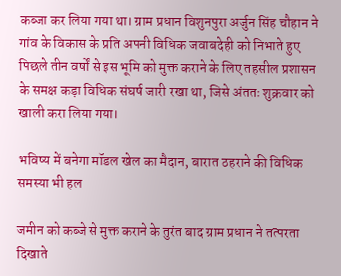कब्जा कर लिया गया था। ग्राम प्रधान विशुनपुरा अर्जुन सिंह चौहान ने गांव के विकास के प्रति अपनी विधिक जवाबदेही को निभाते हुए पिछले तीन वर्षों से इस भूमि को मुक्त कराने के लिए तहसील प्रशासन के समक्ष कड़ा विधिक संघर्ष जारी रखा था, जिसे अंततः शुक्रवार को खाली करा लिया गया।

भविष्य में बनेगा मॉडल खेल का मैदान, बारात ठहराने की विधिक समस्या भी हल

जमीन को कब्जे से मुक्त कराने के तुरंत बाद ग्राम प्रधान ने तत्परता दिखाते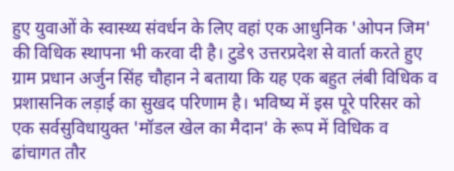हुए युवाओं के स्वास्थ्य संवर्धन के लिए वहां एक आधुनिक 'ओपन जिम' की विधिक स्थापना भी करवा दी है। टुडे९ उत्तरप्रदेश से वार्ता करते हुए ग्राम प्रधान अर्जुन सिंह चौहान ने बताया कि यह एक बहुत लंबी विधिक व प्रशासनिक लड़ाई का सुखद परिणाम है। भविष्य में इस पूरे परिसर को एक सर्वसुविधायुक्त 'मॉडल खेल का मैदान' के रूप में विधिक व ढांचागत तौर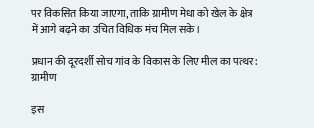पर विकसित किया जाएगा, ताकि ग्रामीण मेधा को खेल के क्षेत्र में आगे बढ़ने का उचित विधिक मंच मिल सके।

प्रधान की दूरदर्शी सोच गांव के विकास के लिए मील का पत्थर: ग्रामीण

इस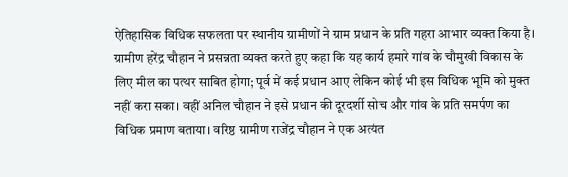ऐतिहासिक विधिक सफलता पर स्थानीय ग्रामीणों ने ग्राम प्रधान के प्रति गहरा आभार व्यक्त किया है। ग्रामीण हरेंद्र चौहान ने प्रसन्नता व्यक्त करते हुए कहा कि यह कार्य हमारे गांव के चौमुखी विकास के लिए मील का पत्थर साबित होगा; पूर्व में कई प्रधान आए लेकिन कोई भी इस विधिक भूमि को मुक्त नहीं करा सका। वहीं अनिल चौहान ने इसे प्रधान की दूरदर्शी सोच और गांव के प्रति समर्पण का विधिक प्रमाण बताया। वरिष्ठ ग्रामीण राजेंद्र चौहान ने एक अत्यंत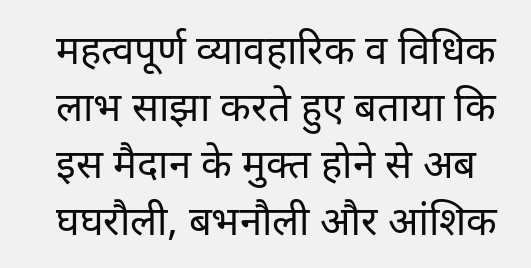महत्वपूर्ण व्यावहारिक व विधिक लाभ साझा करते हुए बताया कि इस मैदान के मुक्त होने से अब घघरौली, बभनौली और आंशिक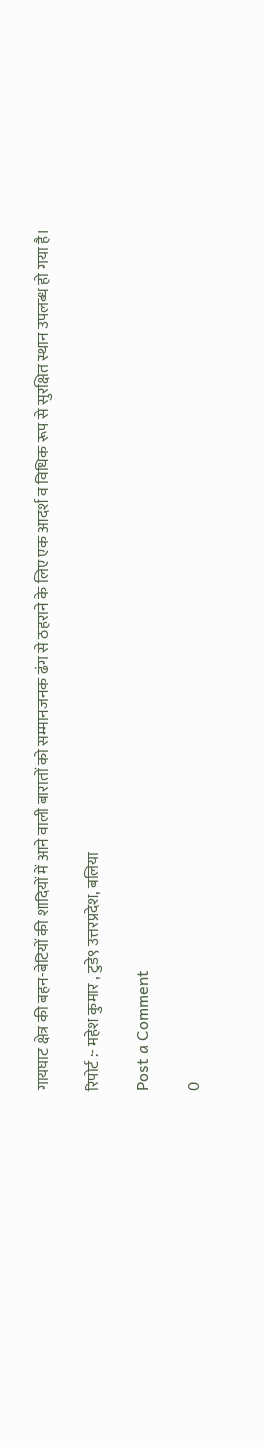गायघाट क्षेत्र की बहन-बेटियों की शादियों में आने वाली बारातों को सम्मानजनक ढंग से ठहराने के लिए एक आदर्श व विधिक रूप से सुरक्षित स्थान उपलब्ध हो गया है।

रिपोर्ट :- महेश कुमार , टुडे९ उत्तरप्रदेश, बलिया

Post a Comment

0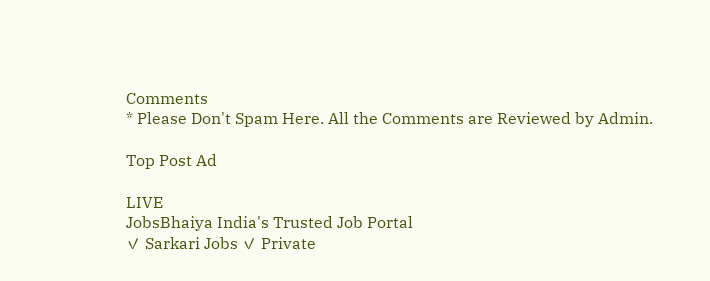Comments
* Please Don't Spam Here. All the Comments are Reviewed by Admin.

Top Post Ad

LIVE
JobsBhaiya India's Trusted Job Portal
✓ Sarkari Jobs ✓ Private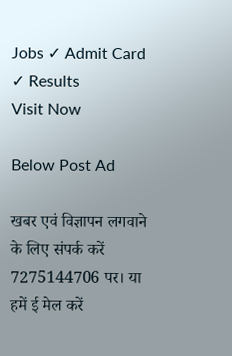Jobs ✓ Admit Card ✓ Results
Visit Now

Below Post Ad

खबर एवं विज्ञापन लगवाने के लिए संपर्क करें 7275144706 पर। या हमें ई मेल करें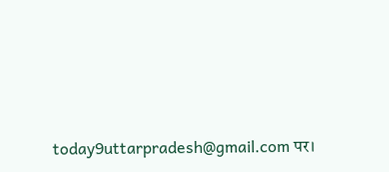today9uttarpradesh@gmail.com पर।